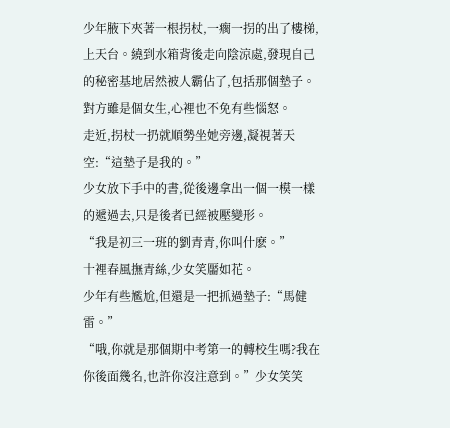少年腋下夾著一根拐杖,一瘸一拐的出了樓梯,上天台。繞到水箱背後走向陰涼處,發現自己的秘密基地居然被人霸佔了,包括那個墊子。對方雖是個女生,心裡也不免有些惱怒。
走近,拐杖一扔就順勢坐她旁邊,凝視著天空:“這墊子是我的。”
少女放下手中的書,從後邊拿出一個一模一樣的遞過去,只是後者已經被壓變形。
“我是初三一班的劉青青,你叫什麽。”
十裡春風撫青絲,少女笑靨如花。
少年有些尷尬,但還是一把抓過墊子:“馬健雷。”
“哦,你就是那個期中考第一的轉校生嗎?我在你後面幾名,也許你沒注意到。”少女笑笑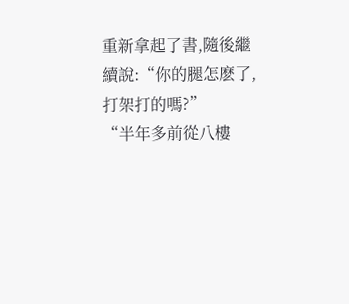重新拿起了書,隨後繼續說:“你的腿怎麽了,打架打的嗎?”
“半年多前從八樓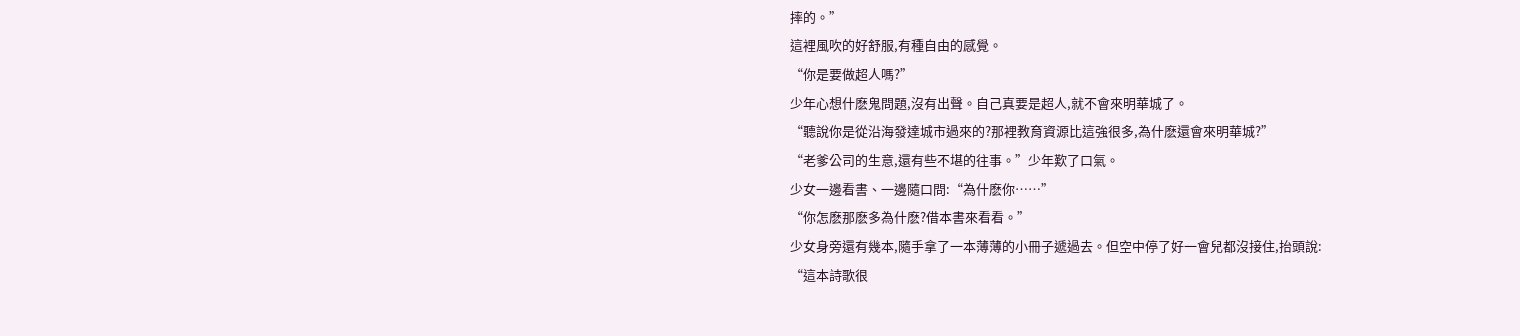摔的。”
這裡風吹的好舒服,有種自由的感覺。
“你是要做超人嗎?”
少年心想什麽鬼問題,沒有出聲。自己真要是超人,就不會來明華城了。
“聽說你是從沿海發達城市過來的?那裡教育資源比這強很多,為什麽還會來明華城?”
“老爹公司的生意,還有些不堪的往事。”少年歎了口氣。
少女一邊看書、一邊隨口問:“為什麽你……”
“你怎麽那麽多為什麽?借本書來看看。”
少女身旁還有幾本,隨手拿了一本薄薄的小冊子遞過去。但空中停了好一會兒都沒接住,抬頭說:
“這本詩歌很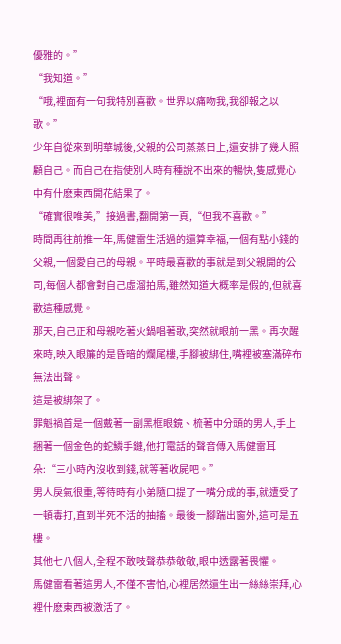優雅的。”
“我知道。”
“哦,裡面有一句我特別喜歡。世界以痛吻我,我卻報之以歌。”
少年自從來到明華城後,父親的公司蒸蒸日上,還安排了幾人照顧自己。而自己在指使別人時有種說不出來的暢快,隻感覺心中有什麽東西開花結果了。
“確實很唯美,”接過書,翻開第一頁,“但我不喜歡。”
時間再往前推一年,馬健雷生活過的還算幸福,一個有點小錢的父親,一個愛自己的母親。平時最喜歡的事就是到父親開的公司,每個人都會對自己虛溜拍馬,雖然知道大概率是假的,但就喜歡這種感覺。
那天,自己正和母親吃著火鍋唱著歌,突然就眼前一黑。再次醒來時,映入眼簾的是昏暗的爛尾樓,手腳被綁住,嘴裡被塞滿碎布無法出聲。
這是被綁架了。
罪魁禍首是一個戴著一副黑框眼鏡、梳著中分頭的男人,手上捆著一個金色的蛇鱗手鏈,他打電話的聲音傳入馬健雷耳朵:“三小時內沒收到錢,就等著收屍吧。”
男人戾氣很重,等待時有小弟隨口提了一嘴分成的事,就遭受了一頓毒打,直到半死不活的抽搐。最後一腳踹出窗外,這可是五樓。
其他七八個人,全程不敢吱聲恭恭敬敬,眼中透露著畏懼。
馬健雷看著這男人,不僅不害怕,心裡居然還生出一絲絲崇拜,心裡什麽東西被激活了。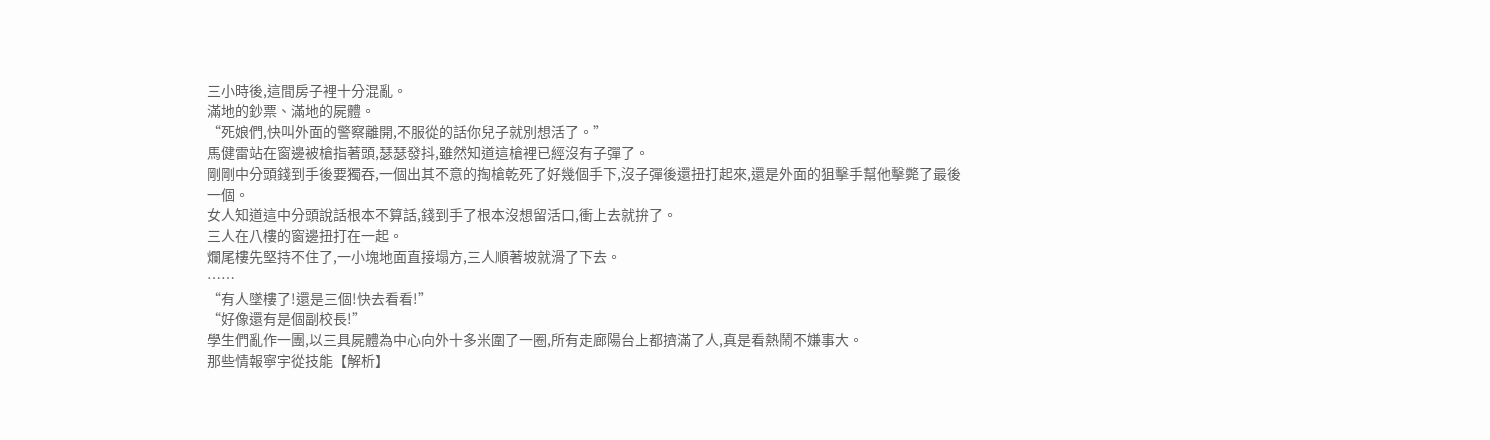三小時後,這間房子裡十分混亂。
滿地的鈔票、滿地的屍體。
“死娘們,快叫外面的警察離開,不服從的話你兒子就別想活了。”
馬健雷站在窗邊被槍指著頭,瑟瑟發抖,雖然知道這槍裡已經沒有子彈了。
剛剛中分頭錢到手後要獨吞,一個出其不意的掏槍乾死了好幾個手下,沒子彈後還扭打起來,還是外面的狙擊手幫他擊斃了最後一個。
女人知道這中分頭說話根本不算話,錢到手了根本沒想留活口,衝上去就拚了。
三人在八樓的窗邊扭打在一起。
爛尾樓先堅持不住了,一小塊地面直接塌方,三人順著坡就滑了下去。
……
“有人墜樓了!還是三個!快去看看!”
“好像還有是個副校長!”
學生們亂作一團,以三具屍體為中心向外十多米圍了一圈,所有走廊陽台上都擠滿了人,真是看熱鬧不嫌事大。
那些情報寧宇從技能【解析】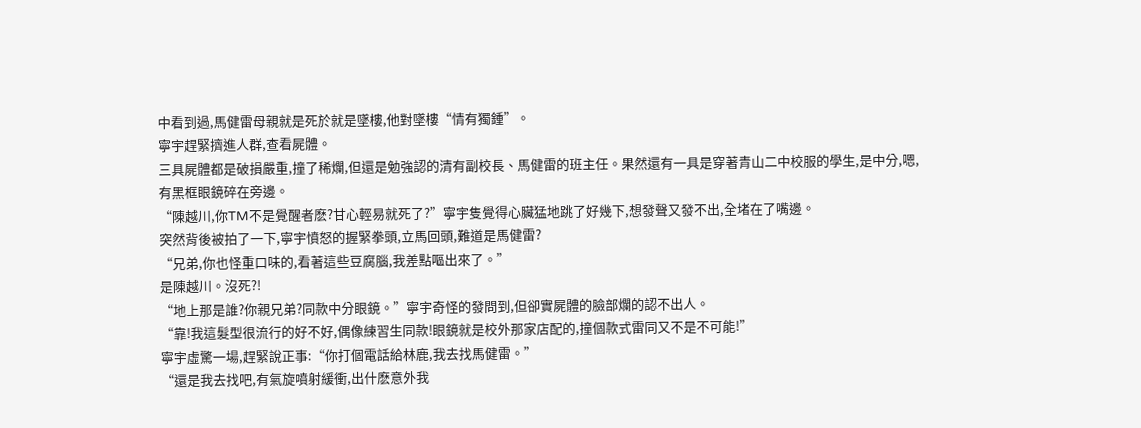中看到過,馬健雷母親就是死於就是墜樓,他對墜樓“情有獨鍾”。
寧宇趕緊擠進人群,查看屍體。
三具屍體都是破損嚴重,撞了稀爛,但還是勉強認的清有副校長、馬健雷的班主任。果然還有一具是穿著青山二中校服的學生,是中分,嗯,有黑框眼鏡碎在旁邊。
“陳越川,你TM不是覺醒者麽?甘心輕易就死了?”寧宇隻覺得心臟猛地跳了好幾下,想發聲又發不出,全堵在了嘴邊。
突然背後被拍了一下,寧宇憤怒的握緊拳頭,立馬回頭,難道是馬健雷?
“兄弟,你也怪重口味的,看著這些豆腐腦,我差點嘔出來了。”
是陳越川。沒死?!
“地上那是誰?你親兄弟?同款中分眼鏡。”寧宇奇怪的發問到,但卻實屍體的臉部爛的認不出人。
“靠!我這髮型很流行的好不好,偶像練習生同款!眼鏡就是校外那家店配的,撞個款式雷同又不是不可能!”
寧宇虛驚一場,趕緊說正事:“你打個電話給林鹿,我去找馬健雷。”
“還是我去找吧,有氣旋噴射緩衝,出什麽意外我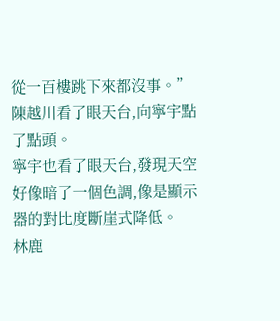從一百樓跳下來都沒事。”陳越川看了眼天台,向寧宇點了點頭。
寧宇也看了眼天台,發現天空好像暗了一個色調,像是顯示器的對比度斷崖式降低。
林鹿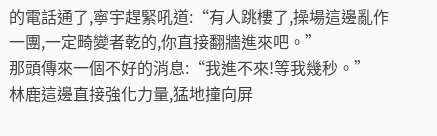的電話通了,寧宇趕緊吼道:“有人跳樓了,操場這邊亂作一團,一定畸變者乾的,你直接翻牆進來吧。”
那頭傳來一個不好的消息:“我進不來!等我幾秒。”
林鹿這邊直接強化力量,猛地撞向屏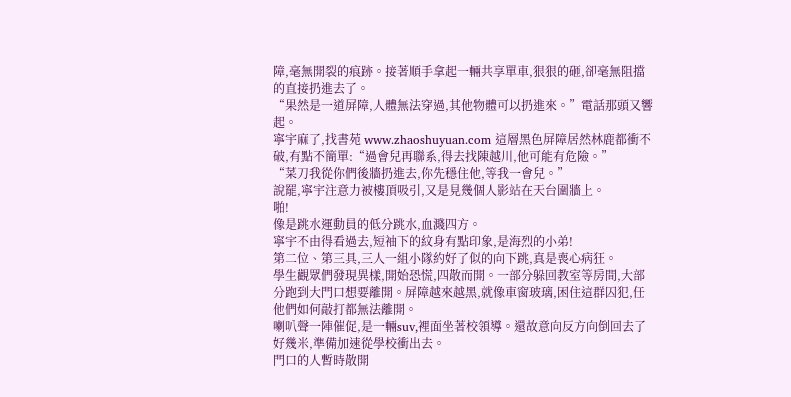障,毫無開裂的痕跡。接著順手拿起一輛共享單車,狠狠的砸,卻毫無阻擋的直接扔進去了。
“果然是一道屏障,人體無法穿過,其他物體可以扔進來。”電話那頭又響起。
寧宇麻了,找書苑 www.zhaoshuyuan.com 這層黑色屏障居然林鹿都衝不破,有點不簡單:“過會兒再聯系,得去找陳越川,他可能有危險。”
“菜刀我從你們後牆扔進去,你先穩住他,等我一會兒。”
說罷,寧宇注意力被樓頂吸引,又是見幾個人影站在天台圍牆上。
啪!
像是跳水運動員的低分跳水,血濺四方。
寧宇不由得看過去,短袖下的紋身有點印象,是海烈的小弟!
第二位、第三具,三人一組小隊約好了似的向下跳,真是喪心病狂。
學生觀眾們發現異樣,開始恐慌,四散而開。一部分躲回教室等房間,大部分跑到大門口想要離開。屏障越來越黑,就像車窗玻璃,困住這群囚犯,任他們如何敲打都無法離開。
喇叭聲一陣催促,是一輛suv,裡面坐著校領導。還故意向反方向倒回去了好幾米,準備加速從學校衝出去。
門口的人暫時散開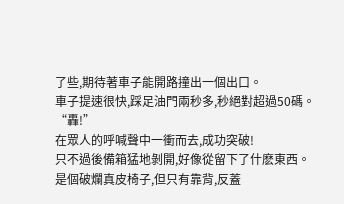了些,期待著車子能開路撞出一個出口。
車子提速很快,踩足油門兩秒多,秒絕對超過50碼。
“轟!”
在眾人的呼喊聲中一衝而去,成功突破!
只不過後備箱猛地剝開,好像從留下了什麽東西。
是個破爛真皮椅子,但只有靠背,反蓋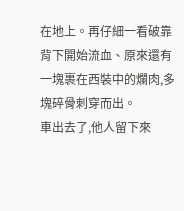在地上。再仔細一看破靠背下開始流血、原來還有一塊裹在西裝中的爛肉,多塊碎骨刺穿而出。
車出去了,他人留下來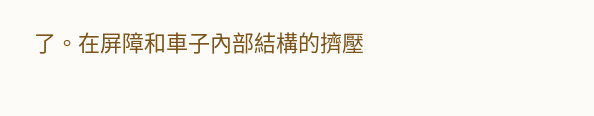了。在屏障和車子內部結構的擠壓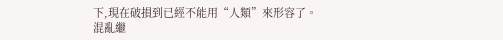下,現在破損到已經不能用“人類”來形容了。
混亂繼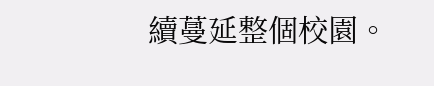續蔓延整個校園。